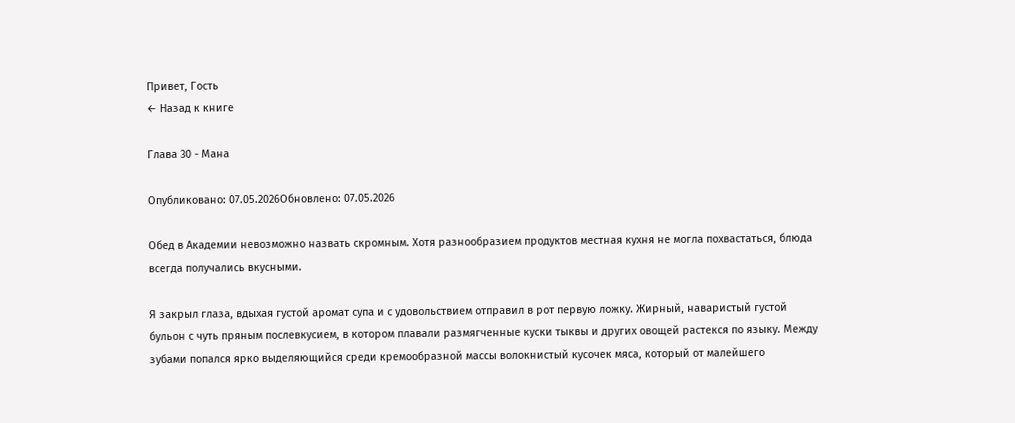Привет, Гость
← Назад к книге

Глава 30 - Мана

Опубликовано: 07.05.2026Обновлено: 07.05.2026

Обед в Академии невозможно назвать скромным. Хотя разнообразием продуктов местная кухня не могла похвастаться, блюда всегда получались вкусными.

Я закрыл глаза, вдыхая густой аромат супа и с удовольствием отправил в рот первую ложку. Жирный, наваристый густой бульон с чуть пряным послевкусием, в котором плавали размягченные куски тыквы и других овощей растекся по языку. Между зубами попался ярко выделяющийся среди кремообразной массы волокнистый кусочек мяса, который от малейшего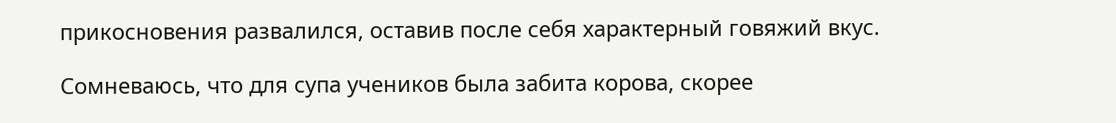прикосновения развалился, оставив после себя характерный говяжий вкус.

Сомневаюсь, что для супа учеников была забита корова, скорее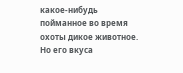какое-нибудь пойманное во время охоты дикое животное. Но его вкуса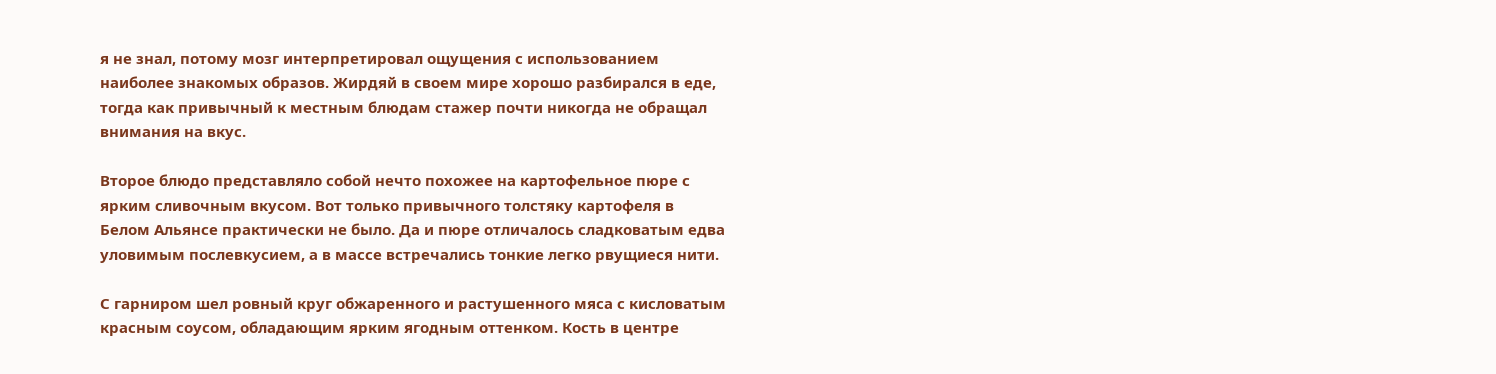я не знал, потому мозг интерпретировал ощущения с использованием наиболее знакомых образов. Жирдяй в своем мире хорошо разбирался в еде, тогда как привычный к местным блюдам стажер почти никогда не обращал внимания на вкус.

Второе блюдо представляло собой нечто похожее на картофельное пюре с ярким сливочным вкусом. Вот только привычного толстяку картофеля в Белом Альянсе практически не было. Да и пюре отличалось сладковатым едва уловимым послевкусием, а в массе встречались тонкие легко рвущиеся нити.

С гарниром шел ровный круг обжаренного и растушенного мяса с кисловатым красным соусом, обладающим ярким ягодным оттенком. Кость в центре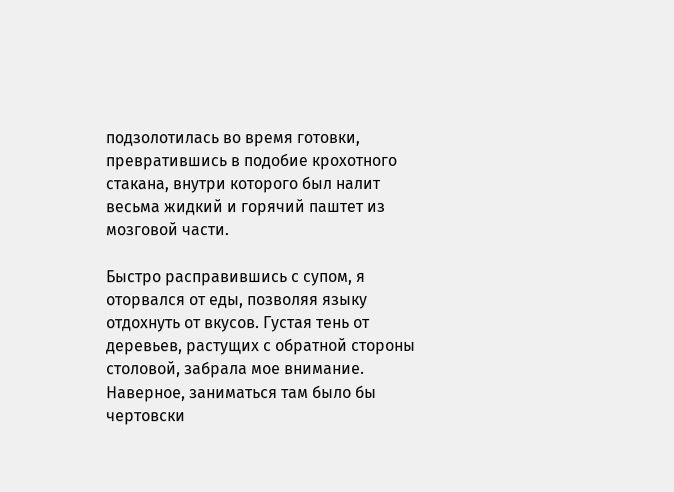подзолотилась во время готовки, превратившись в подобие крохотного стакана, внутри которого был налит весьма жидкий и горячий паштет из мозговой части.

Быстро расправившись с супом, я оторвался от еды, позволяя языку отдохнуть от вкусов. Густая тень от деревьев, растущих с обратной стороны столовой, забрала мое внимание. Наверное, заниматься там было бы чертовски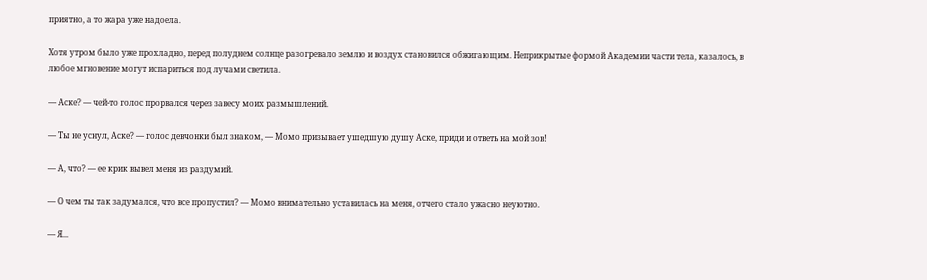приятно, а то жара уже надоела.

Хотя утром было уже прохладно, перед полуднем солнце разогревало землю и воздух становился обжигающим. Неприкрытые формой Академии части тела, казалось, в любое мгновение могут испариться под лучами светила.

— Аске? — чей-то голос прорвался через завесу моих размышлений.

— Ты не уснул, Аске? — голос девчонки был знаком, — Момо призывает ушедшую душу Аске, приди и ответь на мой зов!

— А, что? — ее крик вывел меня из раздумий.

— О чем ты так задумался, что все пропустил? — Момо внимательно уставилась на меня, отчего стало ужасно неуютно.

— Я...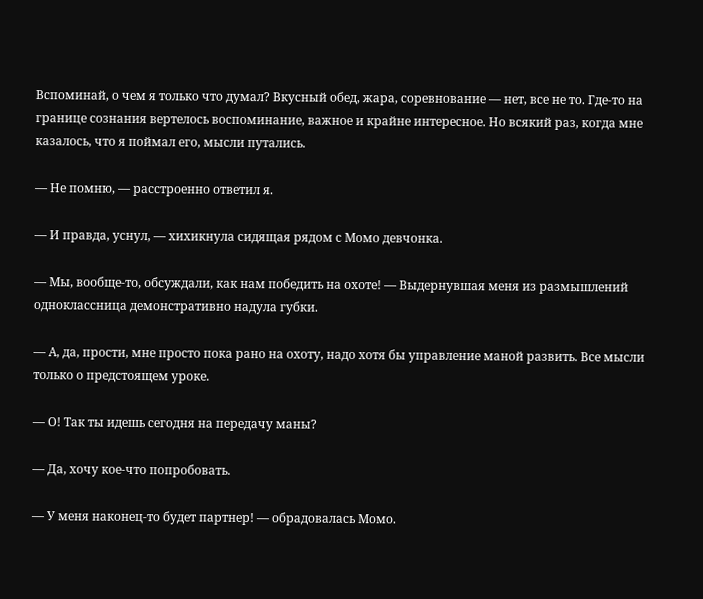Вспоминай, о чем я только что думал? Вкусный обед, жара, соревнование — нет, все не то. Где-то на границе сознания вертелось воспоминание, важное и крайне интересное. Но всякий раз, когда мне казалось, что я поймал его, мысли путались.

— Не помню, — расстроенно ответил я.

— И правда, уснул, — хихикнула сидящая рядом с Момо девчонка.

— Мы, вообще-то, обсуждали, как нам победить на охоте! — Выдернувшая меня из размышлений одноклассница демонстративно надула губки.

— А, да, прости, мне просто пока рано на охоту, надо хотя бы управление маной развить. Все мысли только о предстоящем уроке.

— О! Так ты идешь сегодня на передачу маны?

— Да, хочу кое-что попробовать.

— У меня наконец-то будет партнер! — обрадовалась Момо.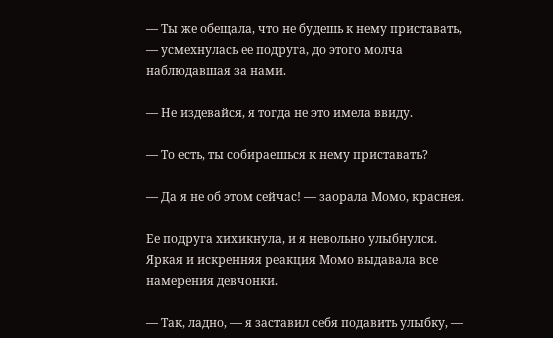— Ты же обещала, что не будешь к нему приставать, — усмехнулась ее подруга, до этого молча наблюдавшая за нами.

— Не издевайся, я тогда не это имела ввиду.

— То есть, ты собираешься к нему приставать?

— Да я не об этом сейчас! — заорала Момо, краснея.

Ее подруга хихикнула, и я невольно улыбнулся. Яркая и искренняя реакция Момо выдавала все намерения девчонки.

— Так, ладно, — я заставил себя подавить улыбку, —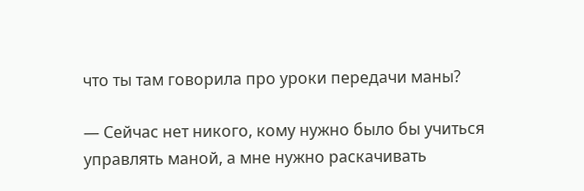что ты там говорила про уроки передачи маны?

— Сейчас нет никого, кому нужно было бы учиться управлять маной, а мне нужно раскачивать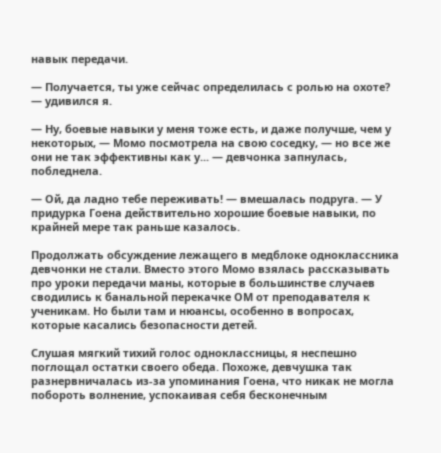навык передачи.

— Получается, ты уже сейчас определилась с ролью на охоте? — удивился я.

— Ну, боевые навыки у меня тоже есть, и даже получше, чем у некоторых, — Момо посмотрела на свою соседку, — но все же они не так эффективны как у... — девчонка запнулась, побледнела.

— Ой, да ладно тебе переживать! — вмешалась подруга. — У придурка Гоена действительно хорошие боевые навыки, по крайней мере так раньше казалось.

Продолжать обсуждение лежащего в медблоке одноклассника девчонки не стали. Вместо этого Момо взялась рассказывать про уроки передачи маны, которые в большинстве случаев сводились к банальной перекачке ОМ от преподавателя к ученикам. Но были там и нюансы, особенно в вопросах, которые касались безопасности детей.

Слушая мягкий тихий голос одноклассницы, я неспешно поглощал остатки своего обеда. Похоже, девчушка так разнервничалась из-за упоминания Гоена, что никак не могла побороть волнение, успокаивая себя бесконечным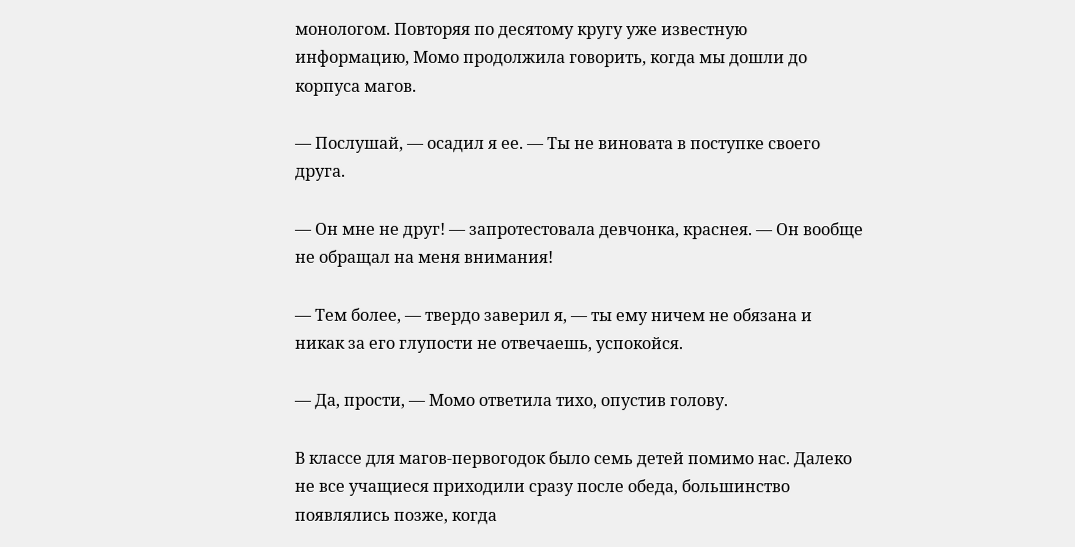монологом. Повторяя по десятому кругу уже известную информацию, Момо продолжила говорить, когда мы дошли до корпуса магов.

— Послушай, — осадил я ее. — Ты не виновата в поступке своего друга.

— Он мне не друг! — запротестовала девчонка, краснея. — Он вообще не обращал на меня внимания!

— Тем более, — твердо заверил я, — ты ему ничем не обязана и никак за его глупости не отвечаешь, успокойся.

— Да, прости, — Момо ответила тихо, опустив голову.

В классе для магов-первогодок было семь детей помимо нас. Далеко не все учащиеся приходили сразу после обеда, большинство появлялись позже, когда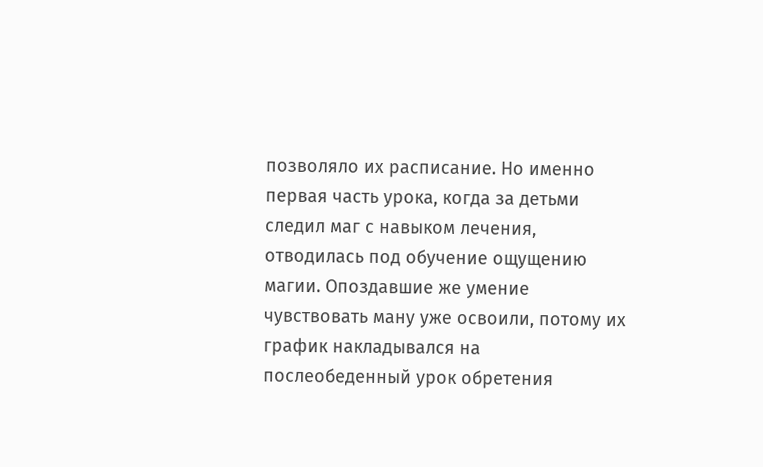позволяло их расписание. Но именно первая часть урока, когда за детьми следил маг с навыком лечения, отводилась под обучение ощущению магии. Опоздавшие же умение чувствовать ману уже освоили, потому их график накладывался на послеобеденный урок обретения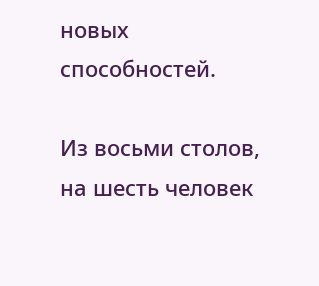новых способностей.

Из восьми столов, на шесть человек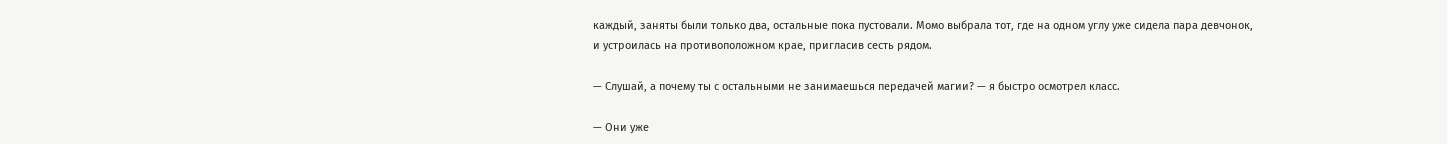каждый, заняты были только два, остальные пока пустовали. Момо выбрала тот, где на одном углу уже сидела пара девчонок, и устроилась на противоположном крае, пригласив сесть рядом.

— Слушай, а почему ты с остальными не занимаешься передачей магии? — я быстро осмотрел класс.

— Они уже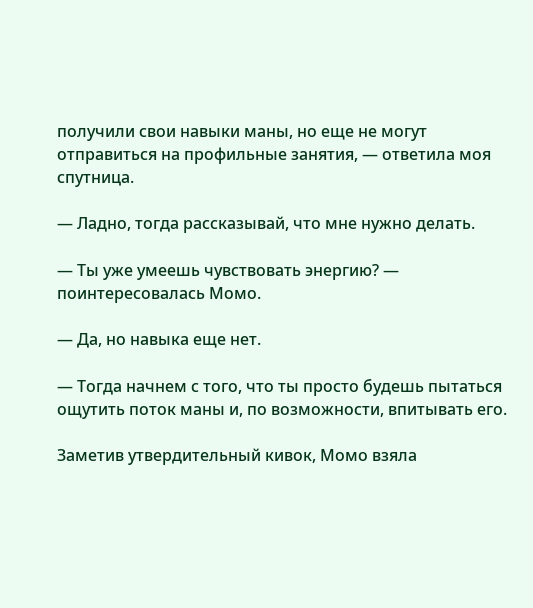получили свои навыки маны, но еще не могут отправиться на профильные занятия, — ответила моя спутница.

— Ладно, тогда рассказывай, что мне нужно делать.

— Ты уже умеешь чувствовать энергию? — поинтересовалась Момо.

— Да, но навыка еще нет.

— Тогда начнем с того, что ты просто будешь пытаться ощутить поток маны и, по возможности, впитывать его.

Заметив утвердительный кивок, Момо взяла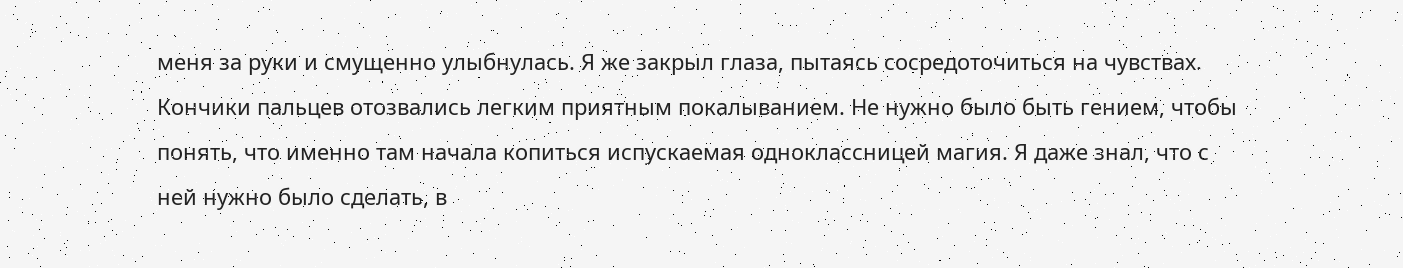меня за руки и смущенно улыбнулась. Я же закрыл глаза, пытаясь сосредоточиться на чувствах. Кончики пальцев отозвались легким приятным покалыванием. Не нужно было быть гением, чтобы понять, что именно там начала копиться испускаемая одноклассницей магия. Я даже знал, что с ней нужно было сделать, в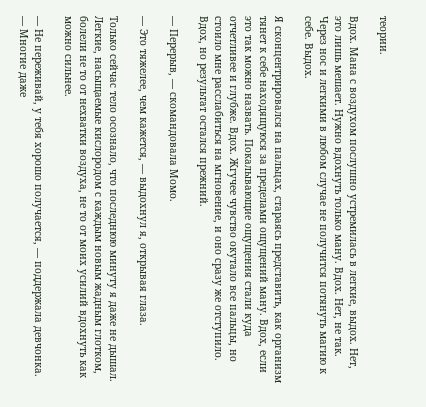теории.

Вдох. Мана с воздухом послушно устремилась в легкие, выдох. Нет, это лишь мешает. Нужно вдохнуть только ману. Вдох. Нет, не так. Через нос и легкими в любом случае не получится потянуть магию к себе. Выдох.

Я сконцентрировался на пальцах, стараясь представить, как организм тянет к себе находящуюся за пределами ощущений ману. Вдох, если это так можно назвать. Покалывающие ощущения стали куда отчетливее и глубже. Вдох. Жгучее чувство окутало все пальцы, но стоило мне расслабиться на мгновение, и оно сразу же отступило. Вдох, но результат остался прежний.

— Перерыв, — скомандовала Момо.

— Это тяжелее, чем кажется, — выдохнул я, открывая глаза.

Только сейчас тело осознало, что последнюю минуту я даже не дышал. Легкие, насыщаемые кислородом с каждым новым жадным глотком, болели не то от нехватки воздуха, не то от моих усилий вдохнуть как можно сильнее.

— Не переживай, у тебя хорошо получается, — поддержала девчонка. — Многие даже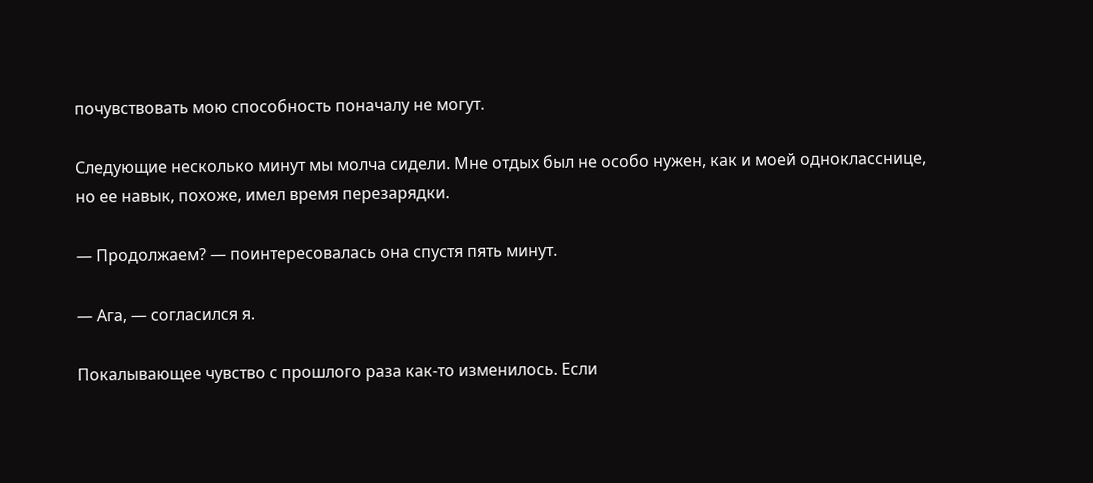почувствовать мою способность поначалу не могут.

Следующие несколько минут мы молча сидели. Мне отдых был не особо нужен, как и моей однокласснице, но ее навык, похоже, имел время перезарядки.

— Продолжаем? — поинтересовалась она спустя пять минут.

— Ага, — согласился я.

Покалывающее чувство с прошлого раза как-то изменилось. Если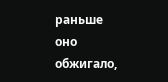раньше оно обжигало,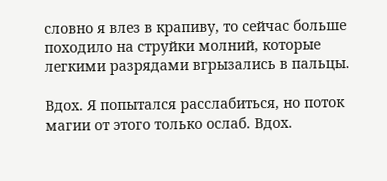словно я влез в крапиву, то сейчас больше походило на струйки молний, которые легкими разрядами вгрызались в пальцы.

Вдох. Я попытался расслабиться, но поток магии от этого только ослаб. Вдох.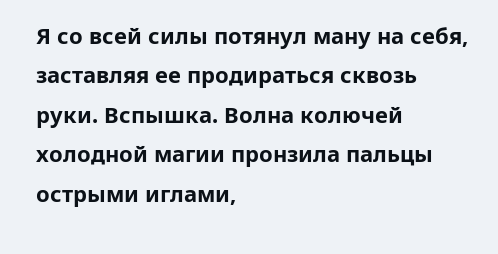Я со всей силы потянул ману на себя, заставляя ее продираться сквозь руки. Вспышка. Волна колючей холодной магии пронзила пальцы острыми иглами,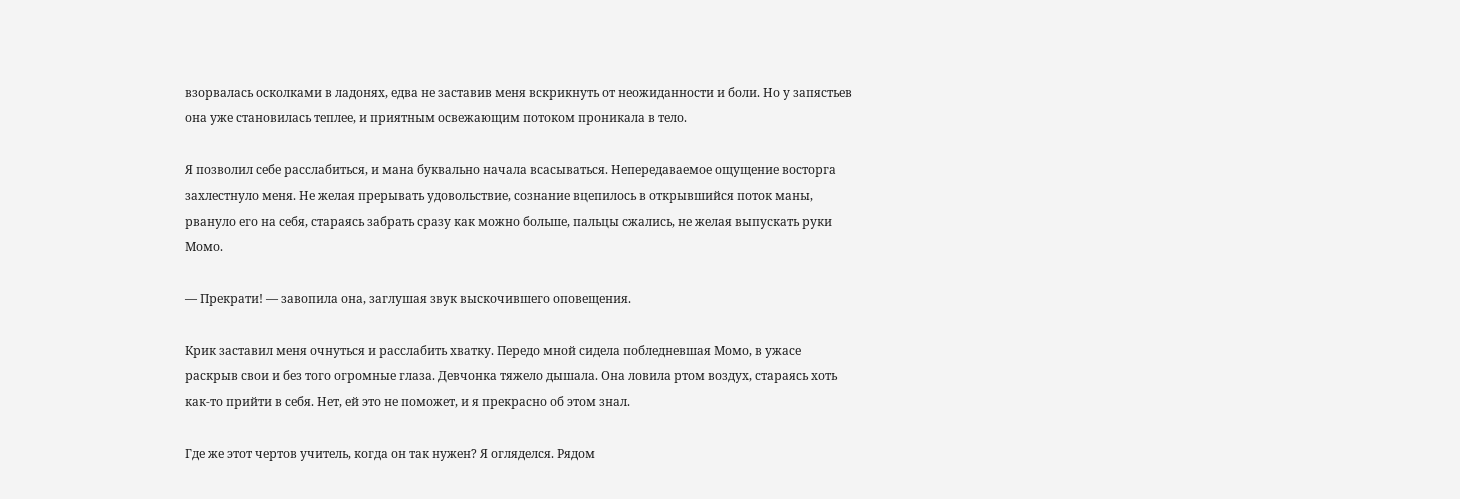взорвалась осколками в ладонях, едва не заставив меня вскрикнуть от неожиданности и боли. Но у запястьев она уже становилась теплее, и приятным освежающим потоком проникала в тело.

Я позволил себе расслабиться, и мана буквально начала всасываться. Непередаваемое ощущение восторга захлестнуло меня. Не желая прерывать удовольствие, сознание вцепилось в открывшийся поток маны, рвануло его на себя, стараясь забрать сразу как можно больше, пальцы сжались, не желая выпускать руки Момо.

— Прекрати! — завопила она, заглушая звук выскочившего оповещения.

Крик заставил меня очнуться и расслабить хватку. Передо мной сидела побледневшая Момо, в ужасе раскрыв свои и без того огромные глаза. Девчонка тяжело дышала. Она ловила ртом воздух, стараясь хоть как-то прийти в себя. Нет, ей это не поможет, и я прекрасно об этом знал.

Где же этот чертов учитель, когда он так нужен? Я огляделся. Рядом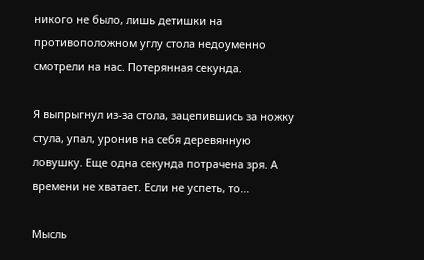никого не было, лишь детишки на противоположном углу стола недоуменно смотрели на нас. Потерянная секунда.

Я выпрыгнул из-за стола, зацепившись за ножку стула, упал, уронив на себя деревянную ловушку. Еще одна секунда потрачена зря. А времени не хватает. Если не успеть, то...

Мысль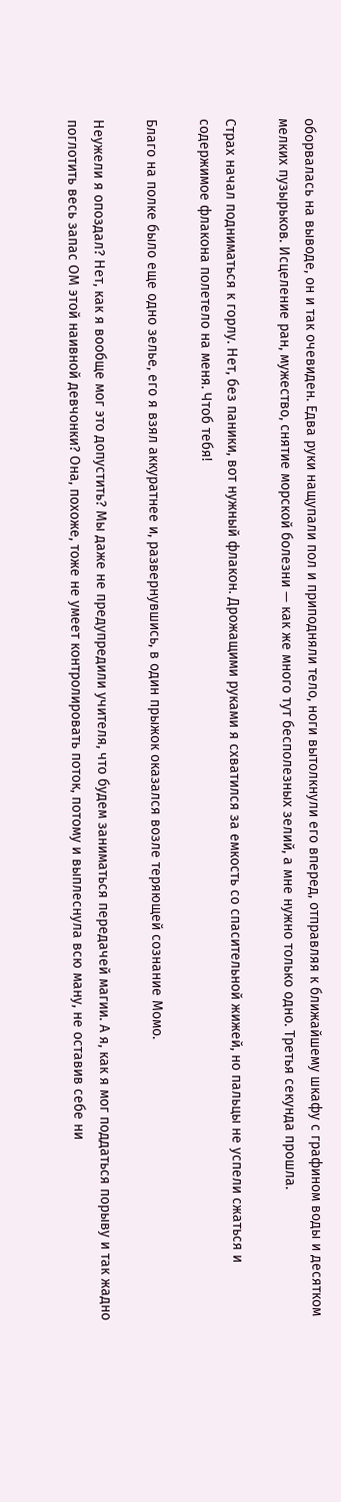оборвалась на выводе, он и так очевиден. Едва руки нащупали пол и приподняли тело, ноги вытолкнули его вперед, отправляя к ближайшему шкафу с графином воды и десятком мелких пузырьков. Исцеление ран, мужество, снятие морской болезни — как же много тут бесполезных зелий, а мне нужно только одно. Третья секунда прошла.

Страх начал подниматься к горлу. Нет, без паники, вот нужный флакон. Дрожащими руками я схватился за емкость со спасительной жижей, но пальцы не успели сжаться и содержимое флакона полетело на меня. Чтоб тебя!

Благо на полке было еще одно зелье, его я взял аккуратнее и, развернувшись, в один прыжок оказался возле теряющей сознание Момо.

Неужели я опоздал? Нет, как я вообще мог это допустить? Мы даже не предупредили учителя, что будем заниматься передачей магии. А я, как я мог поддаться порыву и так жадно поглотить весь запас ОМ этой наивной девчонки? Она, похоже, тоже не умеет контролировать поток, потому и выплеснула всю ману, не оставив себе ни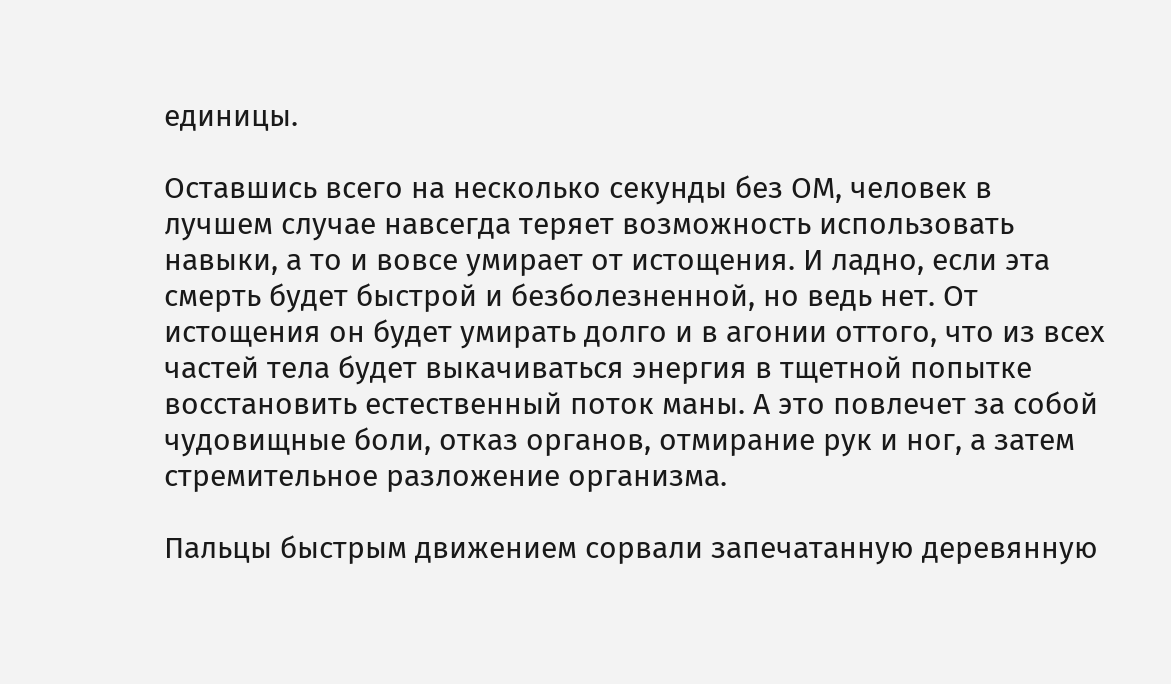единицы.

Оставшись всего на несколько секунды без ОМ, человек в лучшем случае навсегда теряет возможность использовать навыки, а то и вовсе умирает от истощения. И ладно, если эта смерть будет быстрой и безболезненной, но ведь нет. От истощения он будет умирать долго и в агонии оттого, что из всех частей тела будет выкачиваться энергия в тщетной попытке восстановить естественный поток маны. А это повлечет за собой чудовищные боли, отказ органов, отмирание рук и ног, а затем стремительное разложение организма.

Пальцы быстрым движением сорвали запечатанную деревянную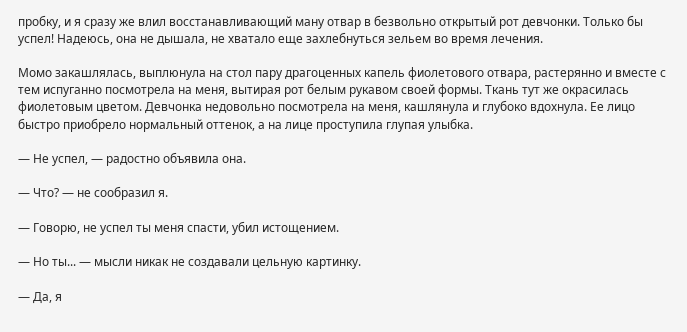пробку, и я сразу же влил восстанавливающий ману отвар в безвольно открытый рот девчонки. Только бы успел! Надеюсь, она не дышала, не хватало еще захлебнуться зельем во время лечения.

Момо закашлялась, выплюнула на стол пару драгоценных капель фиолетового отвара, растерянно и вместе с тем испуганно посмотрела на меня, вытирая рот белым рукавом своей формы. Ткань тут же окрасилась фиолетовым цветом. Девчонка недовольно посмотрела на меня, кашлянула и глубоко вдохнула. Ее лицо быстро приобрело нормальный оттенок, а на лице проступила глупая улыбка.

— Не успел, — радостно объявила она.

— Что? — не сообразил я.

— Говорю, не успел ты меня спасти, убил истощением.

— Но ты... — мысли никак не создавали цельную картинку.

— Да, я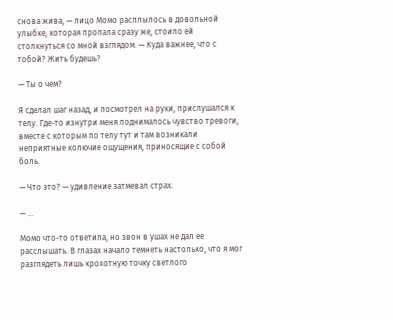снова жива, — лицо Момо расплылось в довольной улыбке, которая пропала сразу же, стоило ей столкнуться со мной взглядом. — Куда важнее, что с тобой? Жить будешь?

— Ты о чем?

Я сделал шаг назад, и посмотрел на руки, прислушался к телу. Где-то изнутри меня поднималось чувство тревоги, вместе с которым по телу тут и там возникали неприятные колючие ощущения, приносящие с собой боль.

— Что это? — удивление затмевал страх.

— …

Момо что-то ответила, но звон в ушах не дал ее расслышать. В глазах начало темнеть настолько, что я мог разглядеть лишь крохотную точку светлого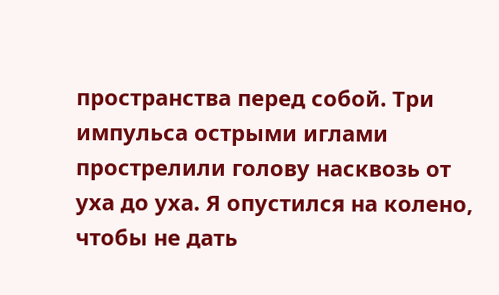пространства перед собой. Три импульса острыми иглами прострелили голову насквозь от уха до уха. Я опустился на колено, чтобы не дать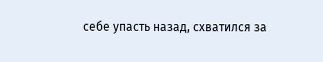себе упасть назад, схватился за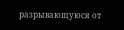разрывающуюся от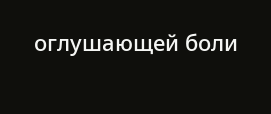оглушающей боли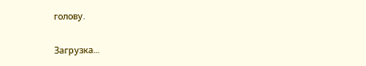голову.

Загрузка...